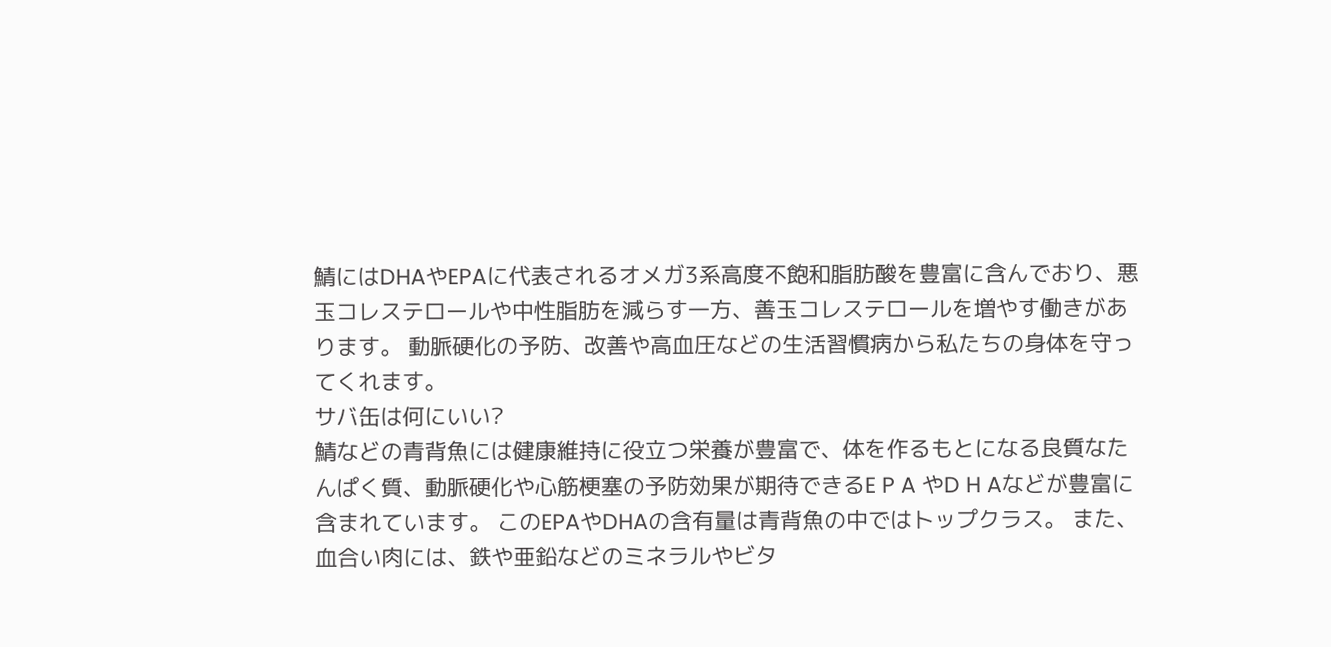鯖にはDHAやEPAに代表されるオメガ3系高度不飽和脂肪酸を豊富に含んでおり、悪玉コレステロールや中性脂肪を減らす一方、善玉コレステロールを増やす働きがあります。 動脈硬化の予防、改善や高血圧などの生活習慣病から私たちの身体を守ってくれます。
サバ缶は何にいい?
鯖などの青背魚には健康維持に役立つ栄養が豊富で、体を作るもとになる良質なたんぱく質、動脈硬化や心筋梗塞の予防効果が期待できるE P A やD H Aなどが豊富に含まれています。 このEPAやDHAの含有量は青背魚の中ではトップクラス。 また、血合い肉には、鉄や亜鉛などのミネラルやビタ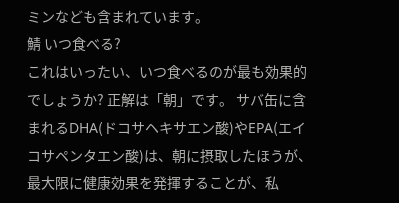ミンなども含まれています。
鯖 いつ食べる?
これはいったい、いつ食べるのが最も効果的でしょうか? 正解は「朝」です。 サバ缶に含まれるDHA(ドコサヘキサエン酸)やEPA(エイコサペンタエン酸)は、朝に摂取したほうが、最大限に健康効果を発揮することが、私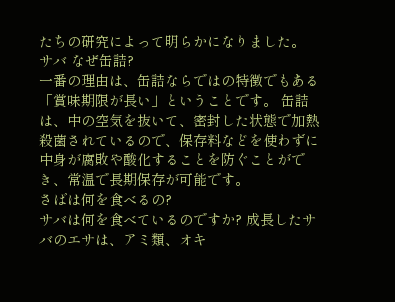たちの研究によって明らかになりました。
サバ なぜ缶詰?
一番の理由は、缶詰ならではの特徴でもある「賞味期限が長い」ということです。 缶詰は、中の空気を抜いて、密封した状態で加熱殺菌されているので、保存料などを使わずに中身が腐敗や酸化することを防ぐことができ、常温で長期保存が可能です。
さばは何を食べるの?
サバは何を食べているのですか? 成長したサバのエサは、アミ類、オキ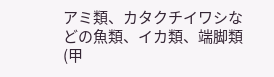アミ類、カタクチイワシなどの魚類、イカ類、端脚類(甲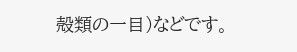殻類の一目)などです。